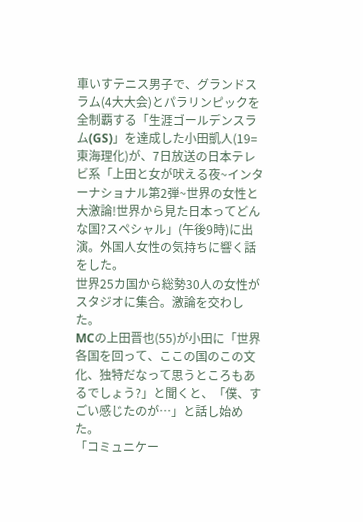車いすテニス男子で、グランドスラム(4大大会)とパラリンピックを全制覇する「生涯ゴールデンスラム(GS)」を達成した小田凱人(19=東海理化)が、7日放送の日本テレビ系「上田と女が吠える夜~インターナショナル第2弾~世界の女性と大激論!世界から見た日本ってどんな国?スペシャル」(午後9時)に出演。外国人女性の気持ちに響く話をした。
世界25カ国から総勢30人の女性がスタジオに集合。激論を交わした。
MCの上田晋也(55)が小田に「世界各国を回って、ここの国のこの文化、独特だなって思うところもあるでしょう?」と聞くと、「僕、すごい感じたのが…」と話し始めた。
「コミュニケー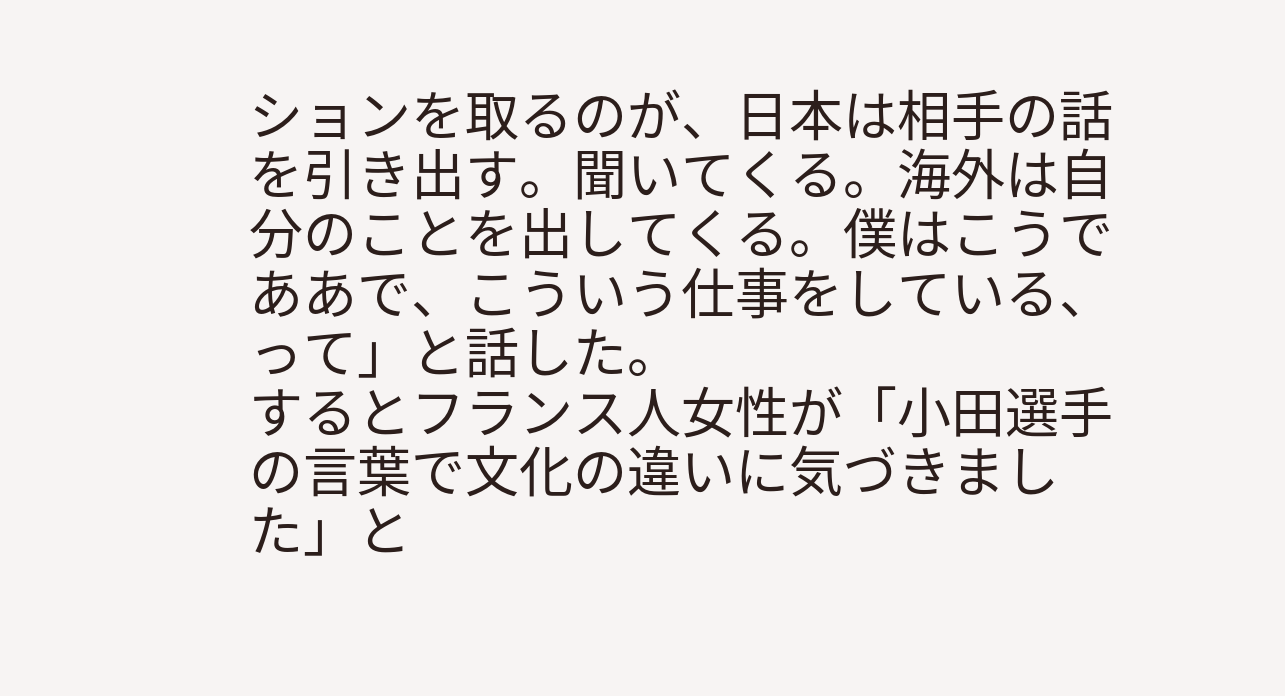ションを取るのが、日本は相手の話を引き出す。聞いてくる。海外は自分のことを出してくる。僕はこうでああで、こういう仕事をしている、って」と話した。
するとフランス人女性が「小田選手の言葉で文化の違いに気づきました」と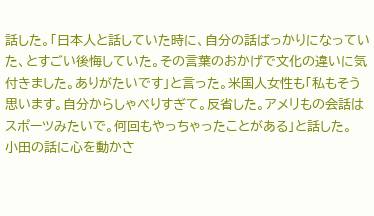話した。「日本人と話していた時に、自分の話ばっかりになっていた、とすごい後悔していた。その言葉のおかげで文化の違いに気付きました。ありがたいです」と言った。米国人女性も「私もそう思います。自分からしゃべりすぎて。反省した。アメリもの会話はスポーツみたいで。何回もやっちゃったことがある」と話した。
小田の話に心を動かさ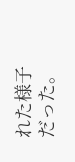れた様子だった。